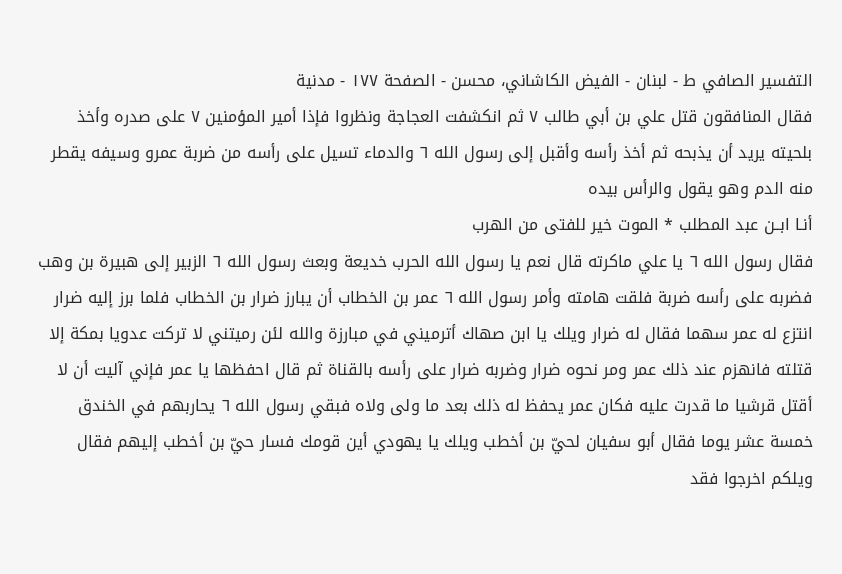التفسیر الصافي ط - لبنان - الفيض الكاشاني، محسن - الصفحة ١٧٧ - مدنية
فقال المنافقون قتل علي بن أبي طالب ٧ ثم انكشفت العجاجة ونظروا فإذا أمير المؤمنين ٧ على صدره وأخذ بلحيته يريد أن يذبحه ثم أخذ رأسه وأقبل إلى رسول الله ٦ والدماء تسيل على رأسه من ضربة عمرو وسيفه يقطر منه الدم وهو يقول والرأس بيده
أنـا ابــن عبد المطلب * الموت خير للفتى من الهرب
فقال رسول الله ٦ يا علي ماكرته قال نعم يا رسول الله الحرب خديعة وبعث رسول الله ٦ الزبير إلى هبيرة بن وهب فضربه على رأسه ضربة فلقت هامته وأمر رسول الله ٦ عمر بن الخطاب أن يبارز ضرار بن الخطاب فلما برز إليه ضرار انتزع له عمر سهما فقال له ضرار ويلك يا ابن صهاك أترميني في مبارزة والله لئن رميتني لا تركت عدويا بمكة إلا قتلته فانهزم عند ذلك عمر ومر نحوه ضرار وضربه ضرار على رأسه بالقناة ثم قال احفظها يا عمر فإني آليت أن لا أقتل قرشيا ما قدرت عليه فكان عمر يحفظ له ذلك بعد ما ولى ولاه فبقي رسول الله ٦ يحاربهم في الخندق خمسة عشر يوما فقال أبو سفيان لحيّ بن أخطب ويلك يا يهودي أين قومك فسار حيّ بن أخطب إليهم فقال ويلكم اخرجوا فقد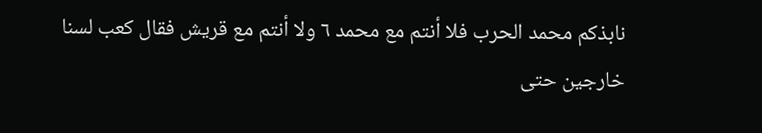نابذكم محمد الحرب فلا أنتم مع محمد ٦ ولا أنتم مع قريش فقال كعب لسنا خارجين حتى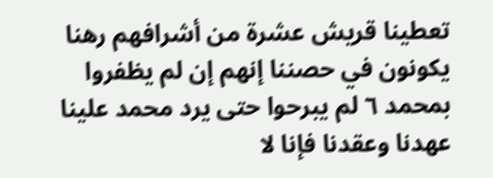تعطينا قريش عشرة من أشرافهم رهنا يكونون في حصننا إنهم إن لم يظفروا بمحمد ٦ لم يبرحوا حتى يرد محمد علينا عهدنا وعقدنا فإنا لا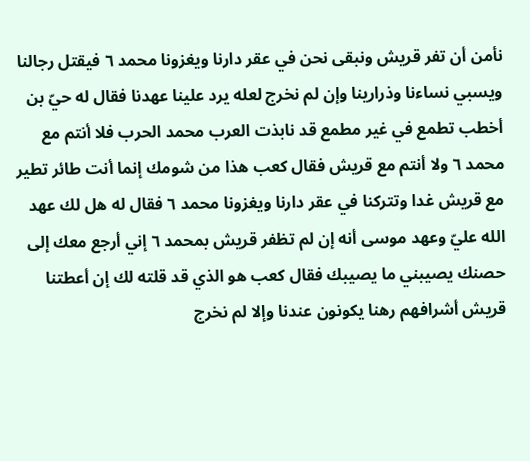نأمن أن تفر قريش ونبقى نحن في عقر دارنا ويغزونا محمد ٦ فيقتل رجالنا ويسبي نساءنا وذرارينا وإن لم نخرج لعله يرد علينا عهدنا فقال له حيّ بن أخطب تطمع في غير مطمع قد نابذت العرب محمد الحرب فلا أنتم مع محمد ٦ ولا أنتم مع قريش فقال كعب هذا من شومك إنما أنت طائر تطير مع قريش غدا وتتركنا في عقر دارنا ويغزونا محمد ٦ فقال له هل لك عهد الله عليّ وعهد موسى أنه إن لم تظفر قريش بمحمد ٦ إني أرجع معك إلى حصنك يصيبني ما يصيبك فقال كعب هو الذي قد قلته لك إن أعطتنا قريش أشرافهم رهنا يكونون عندنا وإلا لم نخرج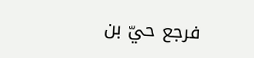فرجع حيّ بن